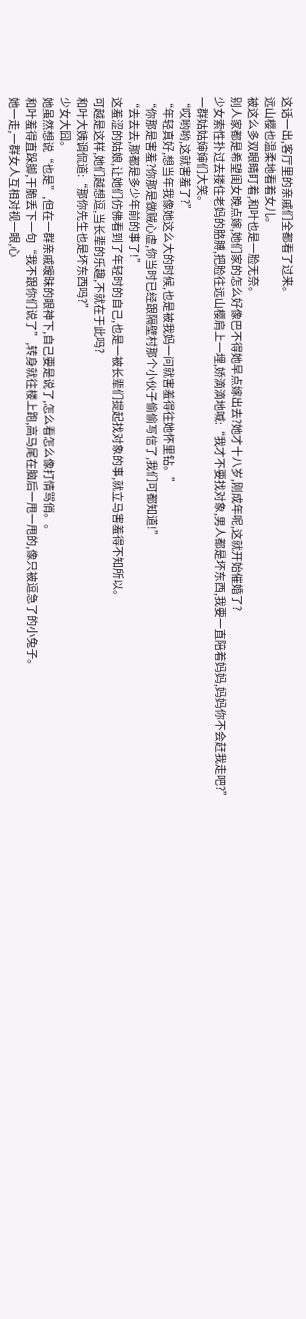这话一出,客厅里的亲戚们全都看了过来。
远山樱也温柔地看着女儿。
被这么多双眼睛盯着,和叶也是一脸无奈。
别人家都是希望闺女晚点嫁,她们家的怎么好像巴不得她早点嫁出去?她才十八岁,刚成年呢,这就开始催婚了?
少女索性扑过去搂住老妈的胳膊,把脸往远山樱肩上一埋,娇滴滴地喊:“我才不要找对象,男人都是坏东西,我要一直陪着妈妈,妈妈你不会赶我走吧?”
一群姑姑婶婶们大笑。
“哎哟哟,这就害羞了?”
“年轻真好,想当年我像她这么大的时候,也是被我妈一问就害羞得往她怀里钻。”
“你那是害羞?你那是做贼心虚,你当时已经跟隔壁村那个小伙子偷偷写信了,我们可都知道!”
“去去去,那都是多少年前的事了!”
这羞涩的姑娘,让她们仿佛看到了年轻时的自己,也是一被长辈们提起找对象的事,就立马害羞得不知所以。
可越是这样,她们越想逗,当长辈的乐趣,不就在于此吗?
和叶大姨调侃道:“那你先生也是坏东西吗?”
少女大囧。
她虽然想说“也是”,但在一群亲戚暧昧的眼神下,自己要是说了,怎么看怎么像打情骂俏。。
和叶羞得直跺脚,干脆丢下一句“我不跟你们说了”,转身就往楼上跑,高马尾在脑后一甩一甩的,像只被逗急了的小兔子。
她一走,一群女人互相对视一眼,心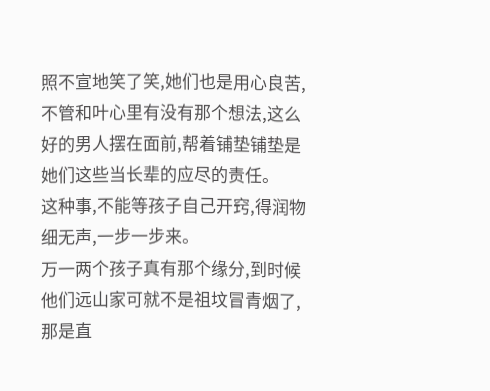照不宣地笑了笑,她们也是用心良苦,不管和叶心里有没有那个想法,这么好的男人摆在面前,帮着铺垫铺垫是她们这些当长辈的应尽的责任。
这种事,不能等孩子自己开窍,得润物细无声,一步一步来。
万一两个孩子真有那个缘分,到时候他们远山家可就不是祖坟冒青烟了,那是直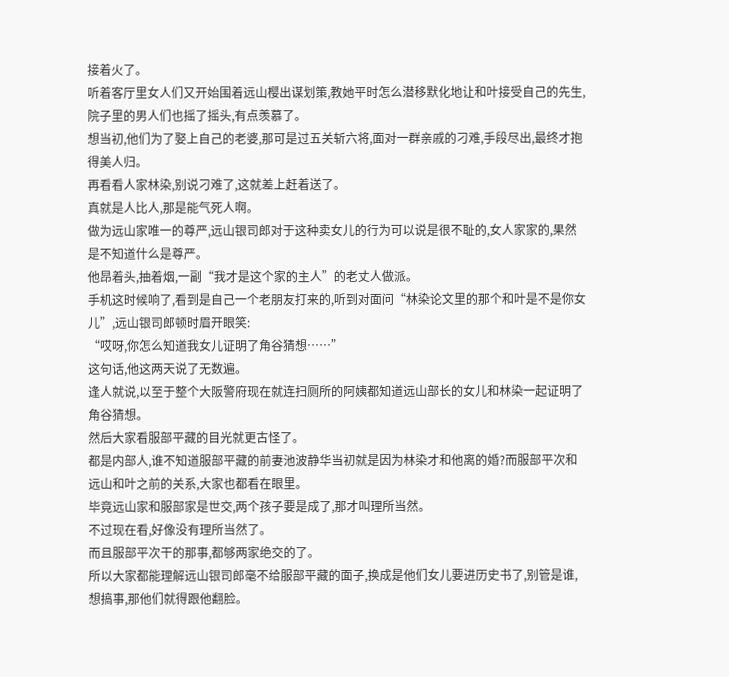接着火了。
听着客厅里女人们又开始围着远山樱出谋划策,教她平时怎么潜移默化地让和叶接受自己的先生,院子里的男人们也摇了摇头,有点羡慕了。
想当初,他们为了娶上自己的老婆,那可是过五关斩六将,面对一群亲戚的刁难,手段尽出,最终才抱得美人归。
再看看人家林染,别说刁难了,这就差上赶着送了。
真就是人比人,那是能气死人啊。
做为远山家唯一的尊严,远山银司郎对于这种卖女儿的行为可以说是很不耻的,女人家家的,果然是不知道什么是尊严。
他昂着头,抽着烟,一副“我才是这个家的主人”的老丈人做派。
手机这时候响了,看到是自己一个老朋友打来的,听到对面问“林染论文里的那个和叶是不是你女儿”,远山银司郎顿时眉开眼笑:
“哎呀,你怎么知道我女儿证明了角谷猜想……”
这句话,他这两天说了无数遍。
逢人就说,以至于整个大阪警府现在就连扫厕所的阿姨都知道远山部长的女儿和林染一起证明了角谷猜想。
然后大家看服部平藏的目光就更古怪了。
都是内部人,谁不知道服部平藏的前妻池波静华当初就是因为林染才和他离的婚?而服部平次和远山和叶之前的关系,大家也都看在眼里。
毕竟远山家和服部家是世交,两个孩子要是成了,那才叫理所当然。
不过现在看,好像没有理所当然了。
而且服部平次干的那事,都够两家绝交的了。
所以大家都能理解远山银司郎毫不给服部平藏的面子,换成是他们女儿要进历史书了,别管是谁,想搞事,那他们就得跟他翻脸。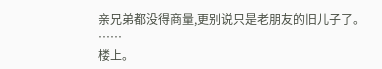亲兄弟都没得商量,更别说只是老朋友的旧儿子了。
……
楼上。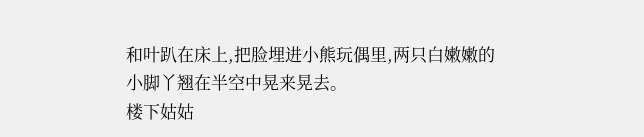和叶趴在床上,把脸埋进小熊玩偶里,两只白嫩嫩的小脚丫翘在半空中晃来晃去。
楼下姑姑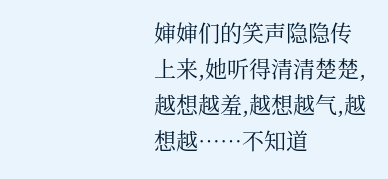婶婶们的笑声隐隐传上来,她听得清清楚楚,越想越羞,越想越气,越想越……不知道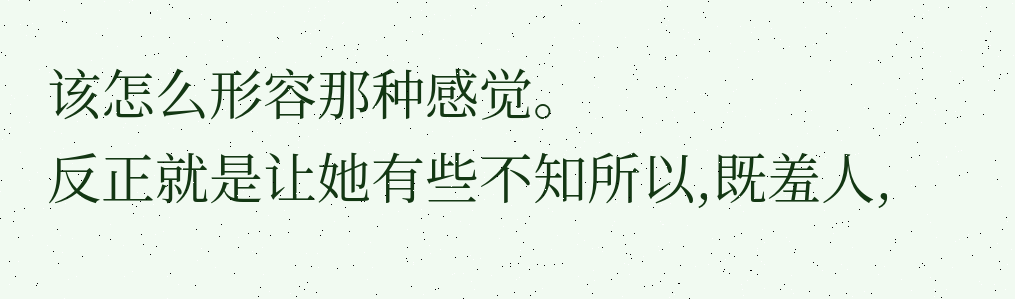该怎么形容那种感觉。
反正就是让她有些不知所以,既羞人,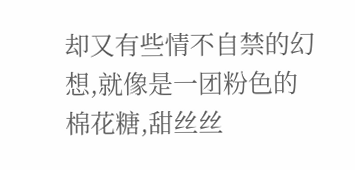却又有些情不自禁的幻想,就像是一团粉色的棉花糖,甜丝丝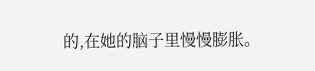的,在她的脑子里慢慢膨胀。